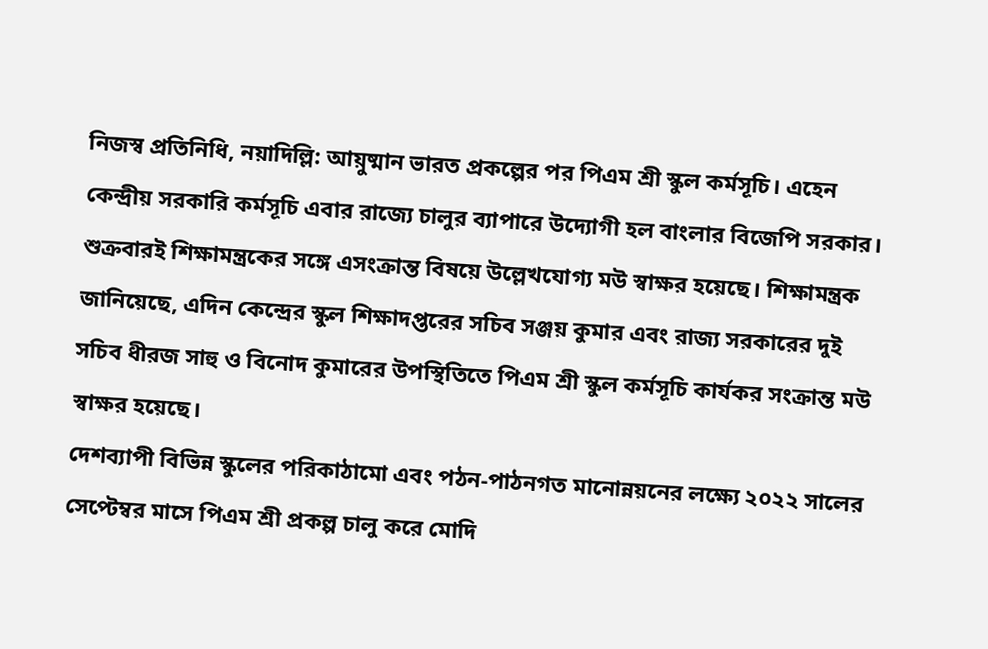নিজস্ব প্রতিনিধি, নয়াদিল্লি: আয়ুষ্মান ভারত প্রকল্পের পর পিএম শ্রী স্কুল কর্মসূচি। এহেন কেন্দ্রীয় সরকারি কর্মসূচি এবার রাজ্যে চালুর ব্যাপারে উদ্যোগী হল বাংলার বিজেপি সরকার। শুক্রবারই শিক্ষামন্ত্রকের সঙ্গে এসংক্রান্ত বিষয়ে উল্লেখযোগ্য মউ স্বাক্ষর হয়েছে। শিক্ষামন্ত্রক জানিয়েছে, এদিন কেন্দ্রের স্কুল শিক্ষাদপ্তরের সচিব সঞ্জয় কুমার এবং রাজ্য সরকারের দুই সচিব ধীরজ সাহু ও বিনোদ কুমারের উপস্থিতিতে পিএম শ্রী স্কুল কর্মসূচি কার্যকর সংক্রান্ত মউ স্বাক্ষর হয়েছে।
দেশব্যাপী বিভিন্ন স্কুলের পরিকাঠামো এবং পঠন-পাঠনগত মানোন্নয়নের লক্ষ্যে ২০২২ সালের সেপ্টেম্বর মাসে পিএম শ্রী প্রকল্প চালু করে মোদি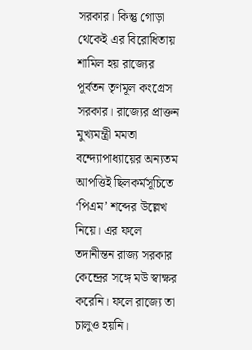সরকার। কিন্তু গোড়া থেকেই এর বিরোধিতায় শামিল হয় রাজ্যের পূর্বতন তৃণমূল কংগ্রেস সরকার। রাজ্যের প্রাক্তন মুখ্যমন্ত্রী মমতা বন্দ্যোপাধ্যায়ের অন্যতম আপত্তিই ছিলকর্মসূচিতে ‘পিএম’ শব্দের উল্লেখ নিয়ে। এর ফলে তদানীন্তন রাজ্য সরকার কেন্দ্রের সঙ্গে মউ স্বাক্ষর করেনি। ফলে রাজ্যে তা চালুও হয়নি।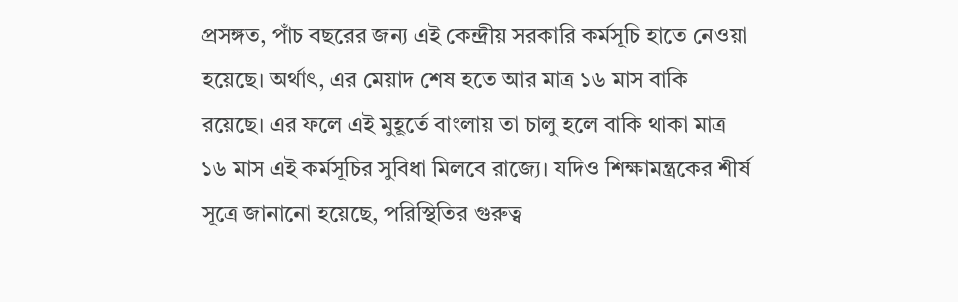প্রসঙ্গত, পাঁচ বছরের জন্য এই কেন্দ্রীয় সরকারি কর্মসূচি হাতে নেওয়া হয়েছে। অর্থাৎ, এর মেয়াদ শেষ হতে আর মাত্র ১৬ মাস বাকি রয়েছে। এর ফলে এই মুহূর্তে বাংলায় তা চালু হলে বাকি থাকা মাত্র ১৬ মাস এই কর্মসূচির সুবিধা মিলবে রাজ্যে। যদিও শিক্ষামন্ত্রকের শীর্ষ সূত্রে জানানো হয়েছে, পরিস্থিতির গুরুত্ব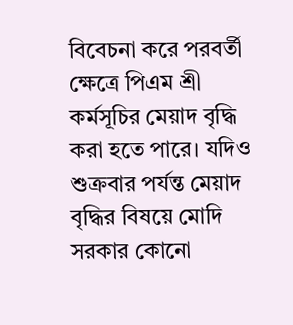বিবেচনা করে পরবর্তী ক্ষেত্রে পিএম শ্রী কর্মসূচির মেয়াদ বৃদ্ধি করা হতে পারে। যদিও শুক্রবার পর্যন্ত মেয়াদ বৃদ্ধির বিষয়ে মোদি সরকার কোনো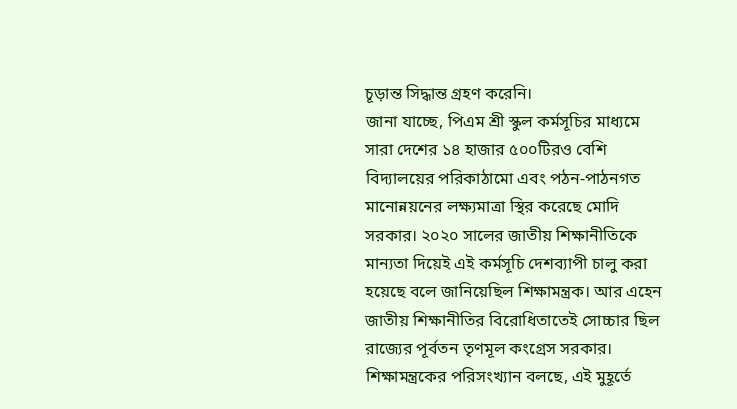চূড়ান্ত সিদ্ধান্ত গ্রহণ করেনি।
জানা যাচ্ছে, পিএম শ্রী স্কুল কর্মসূচির মাধ্যমে সারা দেশের ১৪ হাজার ৫০০টিরও বেশি বিদ্যালয়ের পরিকাঠামো এবং পঠন-পাঠনগত মানোন্নয়নের লক্ষ্যমাত্রা স্থির করেছে মোদি সরকার। ২০২০ সালের জাতীয় শিক্ষানীতিকে মান্যতা দিয়েই এই কর্মসূচি দেশব্যাপী চালু করা হয়েছে বলে জানিয়েছিল শিক্ষামন্ত্রক। আর এহেন জাতীয় শিক্ষানীতির বিরোধিতাতেই সোচ্চার ছিল রাজ্যের পূর্বতন তৃণমূল কংগ্রেস সরকার।
শিক্ষামন্ত্রকের পরিসংখ্যান বলছে, এই মুহূর্তে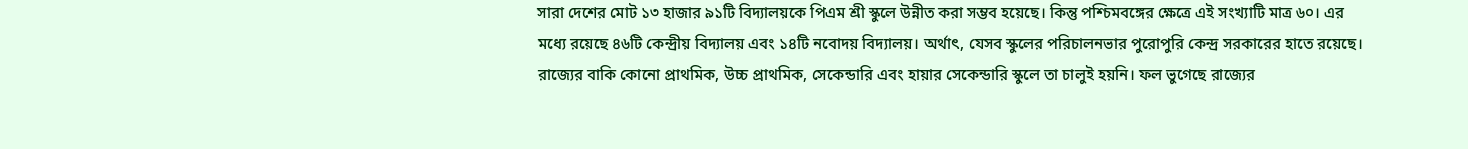সারা দেশের মোট ১৩ হাজার ৯১টি বিদ্যালয়কে পিএম শ্রী স্কুলে উন্নীত করা সম্ভব হয়েছে। কিন্তু পশ্চিমবঙ্গের ক্ষেত্রে এই সংখ্যাটি মাত্র ৬০। এর মধ্যে রয়েছে ৪৬টি কেন্দ্রীয় বিদ্যালয় এবং ১৪টি নবোদয় বিদ্যালয়। অর্থাৎ, যেসব স্কুলের পরিচালনভার পুরোপুরি কেন্দ্র সরকারের হাতে রয়েছে। রাজ্যের বাকি কোনো প্রাথমিক, উচ্চ প্রাথমিক, সেকেন্ডারি এবং হায়ার সেকেন্ডারি স্কুলে তা চালুই হয়নি। ফল ভুগেছে রাজ্যের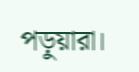পড়ুয়ারা।